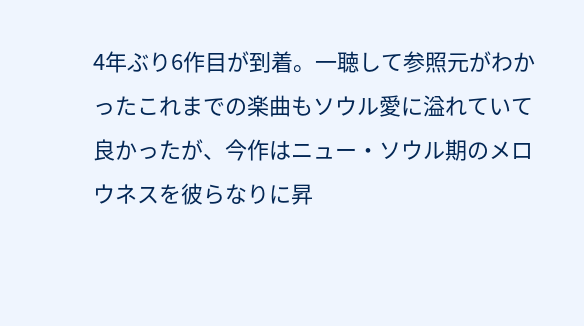4年ぶり6作目が到着。一聴して参照元がわかったこれまでの楽曲もソウル愛に溢れていて良かったが、今作はニュー・ソウル期のメロウネスを彼らなりに昇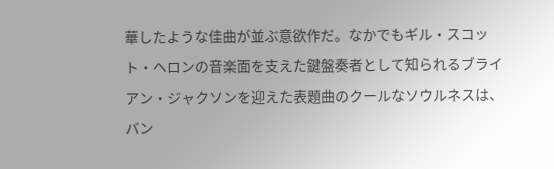華したような佳曲が並ぶ意欲作だ。なかでもギル・スコット・ヘロンの音楽面を支えた鍵盤奏者として知られるブライアン・ジャクソンを迎えた表題曲のクールなソウルネスは、バン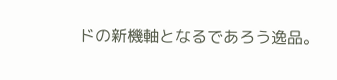ドの新機軸となるであろう逸品。